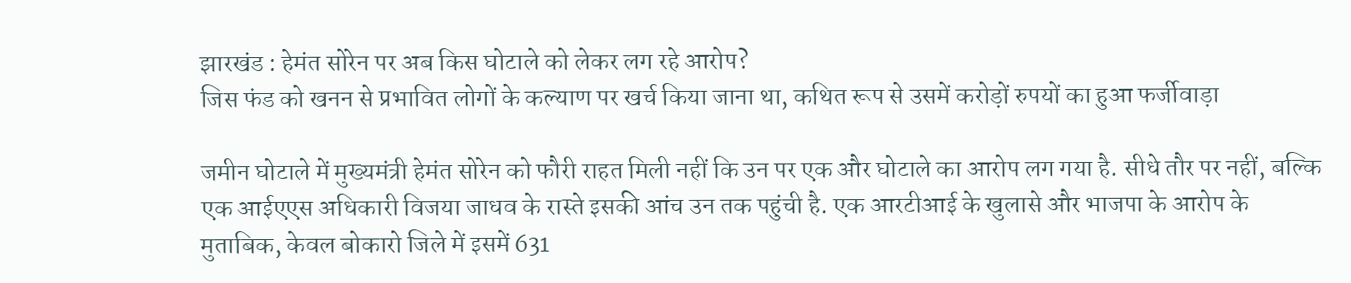झारखंड : हेमंत सोरेन पर अब किस घोटाले को लेकर लग रहे आरोप?
जिस फंड को खनन से प्रभावित लोगों के कल्याण पर खर्च किया जाना था, कथित रूप से उसमें करोड़ों रुपयों का हुआ फर्जीवाड़ा

जमीन घोटाले में मुख्यमंत्री हेमंत सोरेन को फौरी राहत मिली नहीं कि उन पर एक और घोटाले का आरोप लग गया है. सीधे तौर पर नहीं, बल्कि एक आईएएस अधिकारी विजया जाधव के रास्ते इसकी आंच उन तक पहुंची है. एक आरटीआई के खुलासे और भाजपा के आरोप के मुताबिक, केवल बोकारो जिले में इसमें 631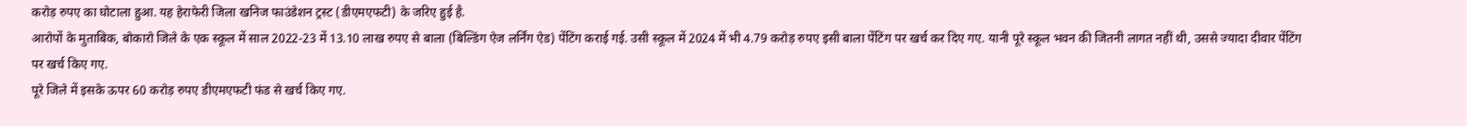करोड़ रुपए का घोटाला हुआ. यह हेराफेरी जिला खनिज फाउंडेशन ट्रस्ट (डीएमएफटी) के जरिए हुई है.
आरोपों के मुताबिक, बोकारो जिले के एक स्कूल में साल 2022-23 में 13.10 लाख रुपए से बाला (बिल्डिंग ऐज लर्निंग ऐड) पेंटिंग कराई गई. उसी स्कूल में 2024 में भी 4.79 करोड़ रुपए इसी बाला पेंटिंग पर खर्च कर दिए गए. यानी पूरे स्कूल भवन की जितनी लागत नहीं थी, उससे ज्यादा दीवार पेंटिंग पर खर्च किए गए.
पूरे जिले में इसके ऊपर 60 करोड़ रुपए डीएमएफटी फंड से खर्च किए गए.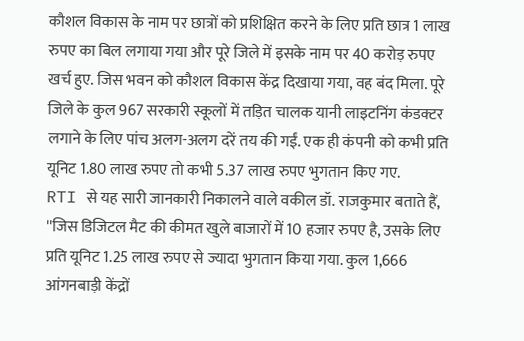कौशल विकास के नाम पर छात्रों को प्रशिक्षित करने के लिए प्रति छात्र 1 लाख रुपए का बिल लगाया गया और पूरे जिले में इसके नाम पर 40 करोड़ रुपए खर्च हुए. जिस भवन को कौशल विकास केंद्र दिखाया गया, वह बंद मिला. पूरे जिले के कुल 967 सरकारी स्कूलों में तड़ित चालक यानी लाइटनिंग कंडक्टर लगाने के लिए पांच अलग-अलग दरें तय की गईं. एक ही कंपनी को कभी प्रति यूनिट 1.80 लाख रुपए तो कभी 5.37 लाख रुपए भुगतान किए गए.
RTI से यह सारी जानकारी निकालने वाले वकील डॉ. राजकुमार बताते हैं, ''जिस डिजिटल मैट की कीमत खुले बाजारों में 10 हजार रुपए है, उसके लिए प्रति यूनिट 1.25 लाख रुपए से ज्यादा भुगतान किया गया. कुल 1,666 आंगनबाड़ी केंद्रों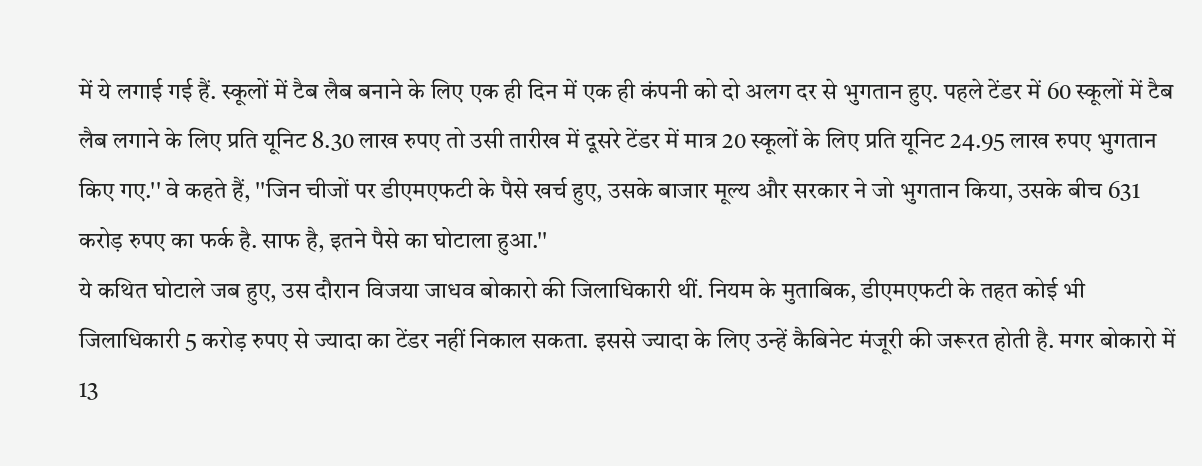में ये लगाई गई हैं. स्कूलों में टैब लैब बनाने के लिए एक ही दिन में एक ही कंपनी को दो अलग दर से भुगतान हुए. पहले टेंडर में 60 स्कूलों में टैब लैब लगाने के लिए प्रति यूनिट 8.30 लाख रुपए तो उसी तारीख में दूसरे टेंडर में मात्र 20 स्कूलों के लिए प्रति यूनिट 24.95 लाख रुपए भुगतान किए गए.'' वे कहते हैं, ''जिन चीजों पर डीएमएफटी के पैसे खर्च हुए, उसके बाजार मूल्य और सरकार ने जो भुगतान किया, उसके बीच 631 करोड़ रुपए का फर्क है. साफ है, इतने पैसे का घोटाला हुआ.''
ये कथित घोटाले जब हुए, उस दौरान विजया जाधव बोकारो की जिलाधिकारी थीं. नियम के मुताबिक, डीएमएफटी के तहत कोई भी जिलाधिकारी 5 करोड़ रुपए से ज्यादा का टेंडर नहीं निकाल सकता. इससे ज्यादा के लिए उन्हें कैबिनेट मंजूरी की जरूरत होती है. मगर बोकारो में 13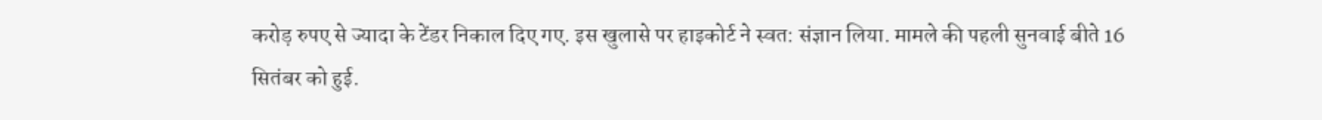करोड़ रुपए से ज्यादा के टेंडर निकाल दिए गए. इस खुलासे पर हाइकोर्ट ने स्वत: संज्ञान लिया. मामले की पहली सुनवाई बीते 16 सितंबर को हुई.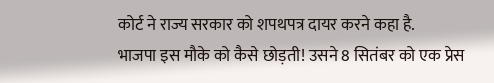कोर्ट ने राज्य सरकार को शपथपत्र दायर करने कहा है.
भाजपा इस मौके को कैसे छोड़ती! उसने 8 सितंबर को एक प्रेस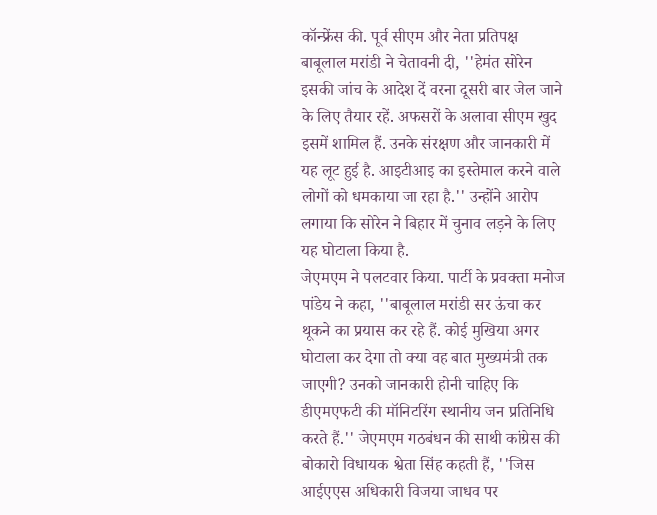कॉन्फ्रेंस की. पूर्व सीएम और नेता प्रतिपक्ष बाबूलाल मरांडी ने चेतावनी दी, ''हेमंत सोरेन इसकी जांच के आदेश दें वरना दूसरी बार जेल जाने के लिए तैयार रहें. अफसरों के अलावा सीएम खुद इसमें शामिल हैं. उनके संरक्षण और जानकारी में यह लूट हुई है. आइटीआइ का इस्तेमाल करने वाले लोगों को धमकाया जा रहा है.'' उन्होंने आरोप लगाया कि सोरेन ने बिहार में चुनाव लड़ने के लिए यह घोटाला किया है.
जेएमएम ने पलटवार किया. पार्टी के प्रवक्ता मनोज पांडेय ने कहा, ''बाबूलाल मरांडी सर ऊंचा कर थूकने का प्रयास कर रहे हैं. कोई मुखिया अगर घोटाला कर देगा तो क्या वह बात मुख्यमंत्री तक जाएगी? उनको जानकारी होनी चाहिए कि डीएमएफटी की मॉनिटरिंग स्थानीय जन प्रतिनिधि करते हैं.'' जेएमएम गठबंधन की साथी कांग्रेस की बोकारो विधायक श्वेता सिंह कहती हैं, ''जिस
आईएएस अधिकारी विजया जाधव पर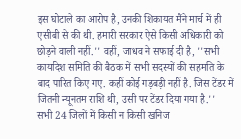इस घोटाले का आरोप है, उनकी शिकायत मैंने मार्च में ही एसीबी से की थी. हमारी सरकार ऐसे किसी अधिकारी को छोड़ने वाली नहीं.'' वहीं, जाधव ने सफाई दी है, ''सभी कार्यादेश समिति की बैठक में सभी सदस्यों की सहमति के बाद पारित किए गए. कहीं कोई गड़बड़ी नहीं है. जिस टेंडर में जितनी न्यूनतम राशि थी, उसी पर टेंडर दिया गया है.''
सभी 24 जिलों में किसी न किसी खनिज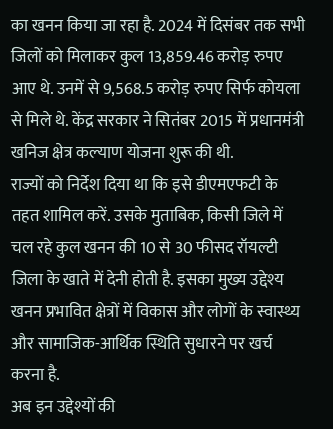का खनन किया जा रहा है. 2024 में दिसंबर तक सभी जिलों को मिलाकर कुल 13,859.46 करोड़ रुपए आए थे. उनमें से 9,568.5 करोड़ रुपए सिर्फ कोयला से मिले थे. केंद्र सरकार ने सितंबर 2015 में प्रधानमंत्री खनिज क्षेत्र कल्याण योजना शुरू की थी.
राज्यों को निर्देश दिया था कि इसे डीएमएफटी के तहत शामिल करें. उसके मुताबिक, किसी जिले में चल रहे कुल खनन की 10 से 30 फीसद रॉयल्टी जिला के खाते में देनी होती है. इसका मुख्य उद्देश्य खनन प्रभावित क्षेत्रों में विकास और लोगों के स्वास्थ्य और सामाजिक-आर्थिक स्थिति सुधारने पर खर्च करना है.
अब इन उद्देश्यों की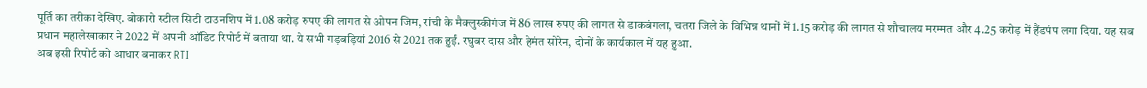पूर्ति का तरीका देखिए. बोकारो स्टील सिटी टाउनशिप में 1.08 करोड़ रुपए की लागत से ओपन जिम, रांची के मैक्लुस्कीगंज में 86 लाख रुपए की लागत से डाकबंगला, चतरा जिले के विभिन्न थानों में 1.15 करोड़ की लागत से शौचालय मरम्मत और 4.25 करोड़ में हैंडपंप लगा दिया. यह सब प्रधान महालेखाकार ने 2022 में अपनी ऑडिट रिपोर्ट में बताया था. ये सभी गड़बड़ियां 2016 से 2021 तक हुईं. रघुबर दास और हेमंत सोरेन, दोनों के कार्यकाल में यह हुआ.
अब इसी रिपोर्ट को आधार बनाकर RTI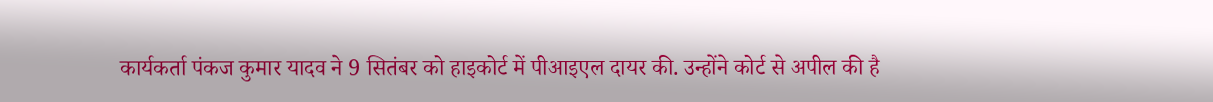कार्यकर्ता पंकज कुमार यादव ने 9 सितंबर को हाइकोर्ट में पीआइएल दायर की. उन्होंने कोर्ट से अपील की है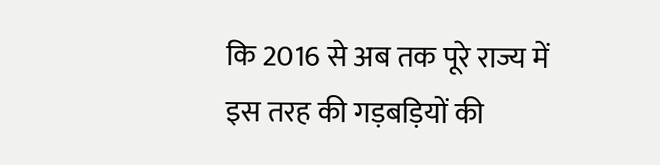कि 2016 से अब तक पूरे राज्य में इस तरह की गड़बड़ियों की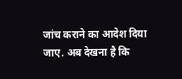जांच कराने का आदेश दिया जाए. अब देखना है कि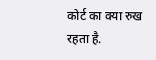कोर्ट का क्या रुख रहता है.